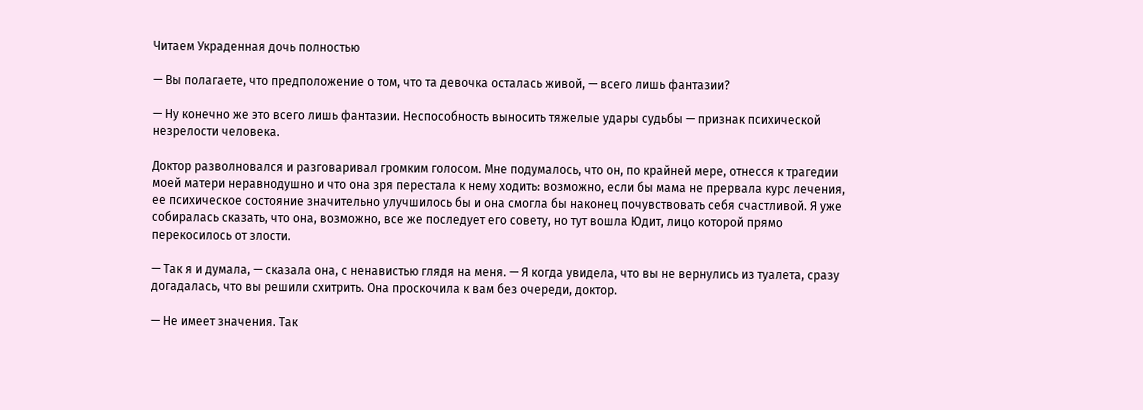Читаем Украденная дочь полностью

— Вы полагаете, что предположение о том, что та девочка осталась живой, — всего лишь фантазии?

— Ну конечно же это всего лишь фантазии. Неспособность выносить тяжелые удары судьбы — признак психической незрелости человека.

Доктор разволновался и разговаривал громким голосом. Мне подумалось, что он, по крайней мере, отнесся к трагедии моей матери неравнодушно и что она зря перестала к нему ходить: возможно, если бы мама не прервала курс лечения, ее психическое состояние значительно улучшилось бы и она смогла бы наконец почувствовать себя счастливой. Я уже собиралась сказать, что она, возможно, все же последует его совету, но тут вошла Юдит, лицо которой прямо перекосилось от злости.

— Так я и думала, — сказала она, с ненавистью глядя на меня. — Я когда увидела, что вы не вернулись из туалета, сразу догадалась, что вы решили схитрить. Она проскочила к вам без очереди, доктор.

— Не имеет значения. Так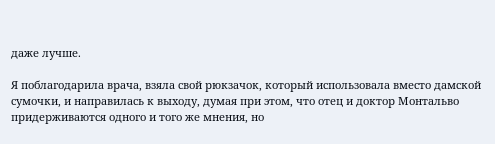даже лучше.

Я поблагодарила врача, взяла свой рюкзачок, который использовала вместо дамской сумочки, и направилась к выходу, думая при этом, что отец и доктор Монтальво придерживаются одного и того же мнения, но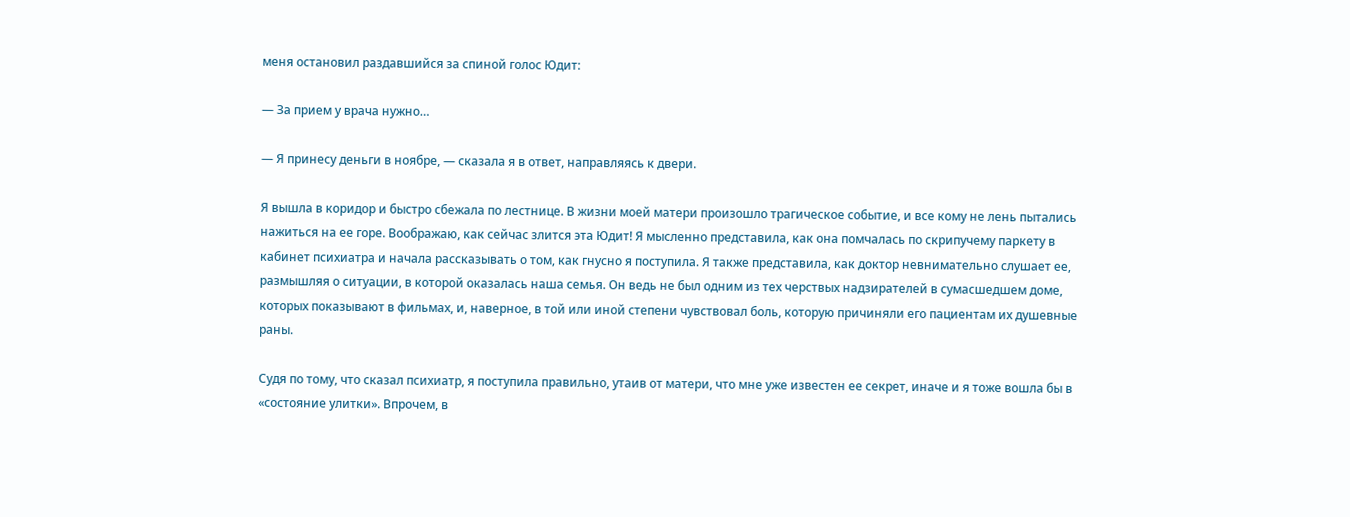меня остановил раздавшийся за спиной голос Юдит:

— За прием у врача нужно…

— Я принесу деньги в ноябре, — сказала я в ответ, направляясь к двери.

Я вышла в коридор и быстро сбежала по лестнице. В жизни моей матери произошло трагическое событие, и все кому не лень пытались нажиться на ее горе. Воображаю, как сейчас злится эта Юдит! Я мысленно представила, как она помчалась по скрипучему паркету в кабинет психиатра и начала рассказывать о том, как гнусно я поступила. Я также представила, как доктор невнимательно слушает ее, размышляя о ситуации, в которой оказалась наша семья. Он ведь не был одним из тех черствых надзирателей в сумасшедшем доме, которых показывают в фильмах, и, наверное, в той или иной степени чувствовал боль, которую причиняли его пациентам их душевные раны.

Судя по тому, что сказал психиатр, я поступила правильно, утаив от матери, что мне уже известен ее секрет, иначе и я тоже вошла бы в «состояние улитки». Впрочем, в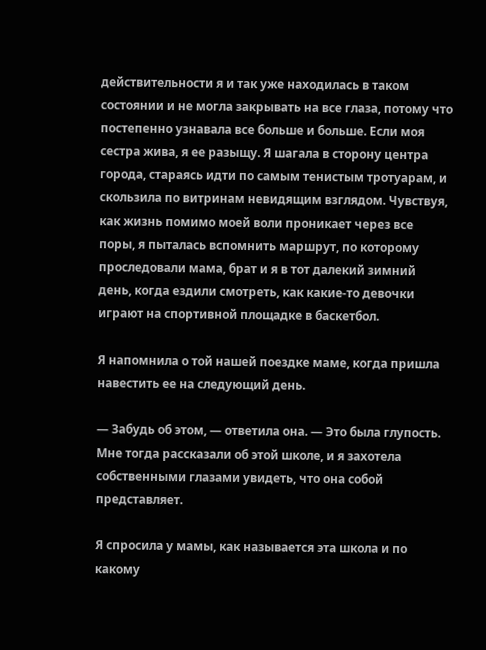действительности я и так уже находилась в таком состоянии и не могла закрывать на все глаза, потому что постепенно узнавала все больше и больше. Если моя сестра жива, я ее разыщу. Я шагала в сторону центра города, стараясь идти по самым тенистым тротуарам, и скользила по витринам невидящим взглядом. Чувствуя, как жизнь помимо моей воли проникает через все поры, я пыталась вспомнить маршрут, по которому проследовали мама, брат и я в тот далекий зимний день, когда ездили смотреть, как какие-то девочки играют на спортивной площадке в баскетбол.

Я напомнила о той нашей поездке маме, когда пришла навестить ее на следующий день.

— Забудь об этом, — ответила она. — Это была глупость. Мне тогда рассказали об этой школе, и я захотела собственными глазами увидеть, что она собой представляет.

Я спросила у мамы, как называется эта школа и по какому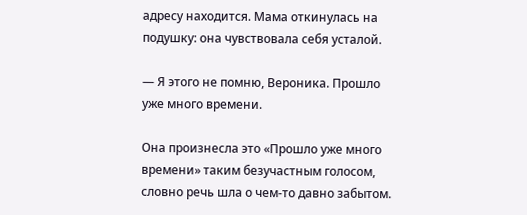адресу находится. Мама откинулась на подушку: она чувствовала себя усталой.

— Я этого не помню, Вероника. Прошло уже много времени.

Она произнесла это «Прошло уже много времени» таким безучастным голосом, словно речь шла о чем-то давно забытом.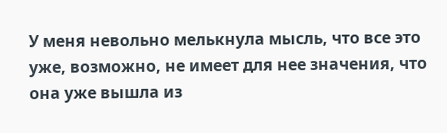У меня невольно мелькнула мысль, что все это уже, возможно, не имеет для нее значения, что она уже вышла из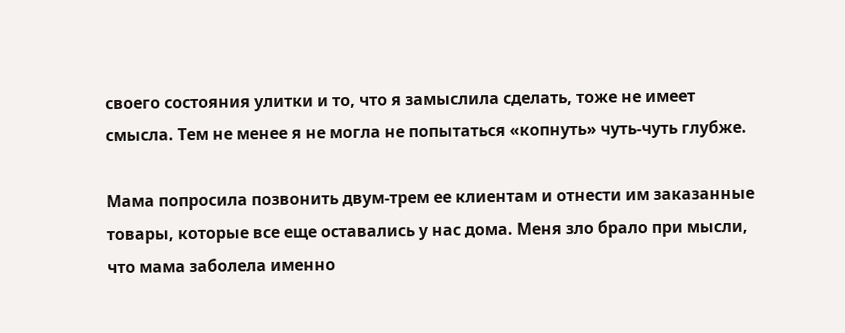своего состояния улитки и то, что я замыслила сделать, тоже не имеет смысла. Тем не менее я не могла не попытаться «копнуть» чуть-чуть глубже.

Мама попросила позвонить двум-трем ее клиентам и отнести им заказанные товары, которые все еще оставались у нас дома. Меня зло брало при мысли, что мама заболела именно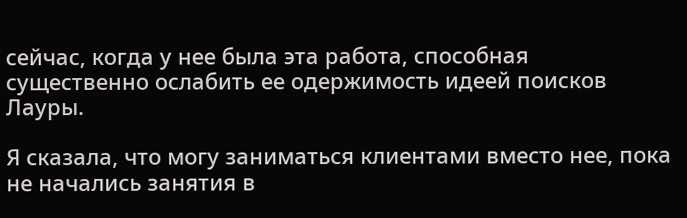сейчас, когда у нее была эта работа, способная существенно ослабить ее одержимость идеей поисков Лауры.

Я сказала, что могу заниматься клиентами вместо нее, пока не начались занятия в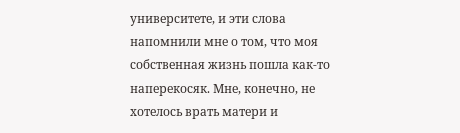университете, и эти слова напомнили мне о том, что моя собственная жизнь пошла как-то наперекосяк. Мне, конечно, не хотелось врать матери и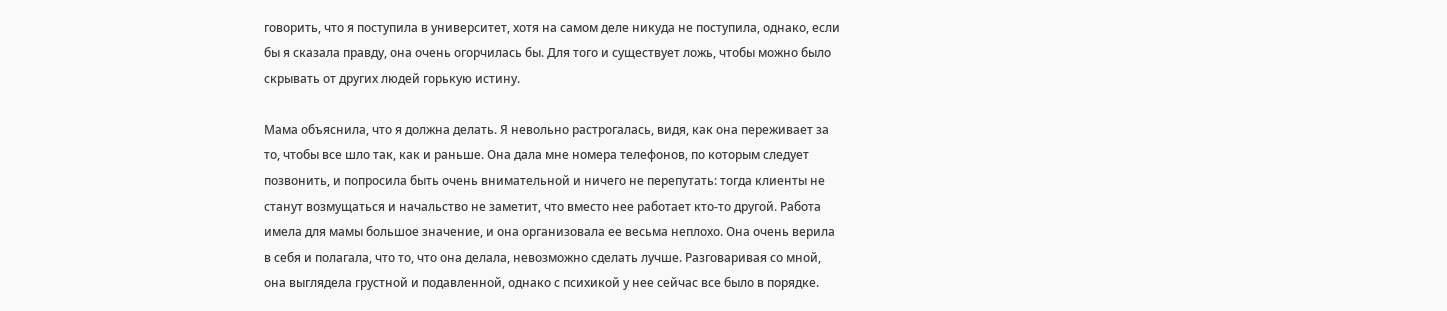говорить, что я поступила в университет, хотя на самом деле никуда не поступила, однако, если бы я сказала правду, она очень огорчилась бы. Для того и существует ложь, чтобы можно было скрывать от других людей горькую истину.

Мама объяснила, что я должна делать. Я невольно растрогалась, видя, как она переживает за то, чтобы все шло так, как и раньше. Она дала мне номера телефонов, по которым следует позвонить, и попросила быть очень внимательной и ничего не перепутать: тогда клиенты не станут возмущаться и начальство не заметит, что вместо нее работает кто-то другой. Работа имела для мамы большое значение, и она организовала ее весьма неплохо. Она очень верила в себя и полагала, что то, что она делала, невозможно сделать лучше. Разговаривая со мной, она выглядела грустной и подавленной, однако с психикой у нее сейчас все было в порядке.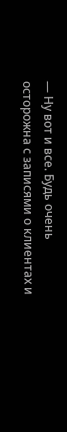— Ну вот и все. Будь очень осторожна с записями о клиентах и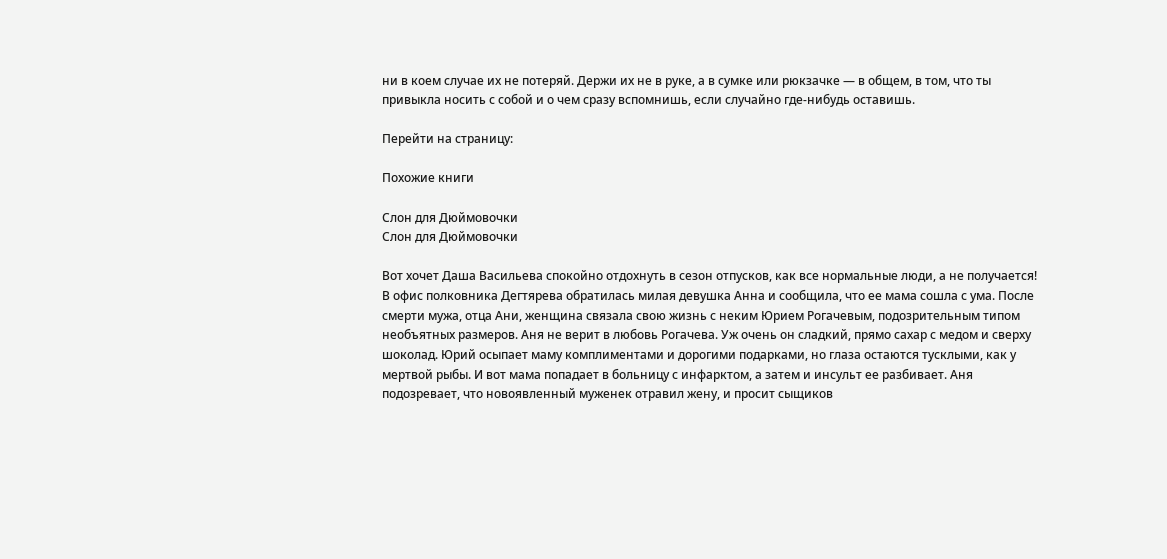ни в коем случае их не потеряй. Держи их не в руке, а в сумке или рюкзачке — в общем, в том, что ты привыкла носить с собой и о чем сразу вспомнишь, если случайно где-нибудь оставишь.

Перейти на страницу:

Похожие книги

Слон для Дюймовочки
Слон для Дюймовочки

Вот хочет Даша Васильева спокойно отдохнуть в сезон отпусков, как все нормальные люди, а не получается! В офис полковника Дегтярева обратилась милая девушка Анна и сообщила, что ее мама сошла с ума. После смерти мужа, отца Ани, женщина связала свою жизнь с неким Юрием Рогачевым, подозрительным типом необъятных размеров. Аня не верит в любовь Рогачева. Уж очень он сладкий, прямо сахар с медом и сверху шоколад. Юрий осыпает маму комплиментами и дорогими подарками, но глаза остаются тусклыми, как у мертвой рыбы. И вот мама попадает в больницу с инфарктом, а затем и инсульт ее разбивает. Аня подозревает, что новоявленный муженек отравил жену, и просит сыщиков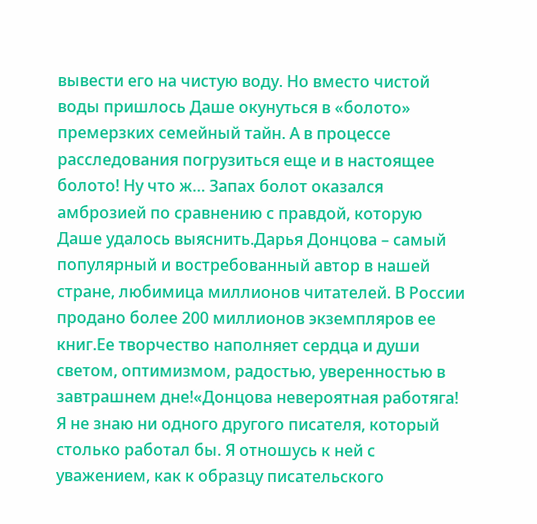вывести его на чистую воду. Но вместо чистой воды пришлось Даше окунуться в «болото» премерзких семейный тайн. А в процессе расследования погрузиться еще и в настоящее болото! Ну что ж… Запах болот оказался амброзией по сравнению с правдой, которую Даше удалось выяснить.Дарья Донцова – самый популярный и востребованный автор в нашей стране, любимица миллионов читателей. В России продано более 200 миллионов экземпляров ее книг.Ее творчество наполняет сердца и души светом, оптимизмом, радостью, уверенностью в завтрашнем дне!«Донцова невероятная работяга! Я не знаю ни одного другого писателя, который столько работал бы. Я отношусь к ней с уважением, как к образцу писательского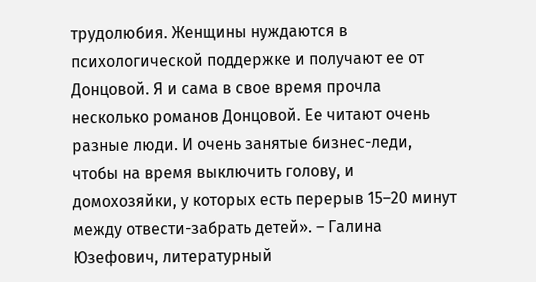трудолюбия. Женщины нуждаются в психологической поддержке и получают ее от Донцовой. Я и сама в свое время прочла несколько романов Донцовой. Ее читают очень разные люди. И очень занятые бизнес-леди, чтобы на время выключить голову, и домохозяйки, у которых есть перерыв 15–20 минут между отвести-забрать детей». – Галина Юзефович, литературный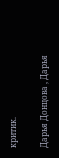критик.

Дарья Донцова , Дарья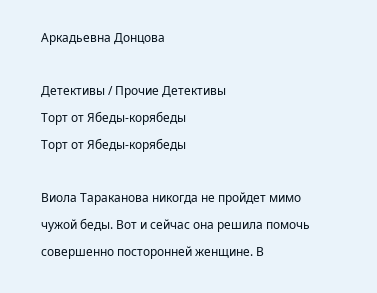Аркадьевна Донцова

Детективы / Прочие Детективы
Торт от Ябеды-корябеды
Торт от Ябеды-корябеды

Виола Тараканова никогда не пройдет мимо чужой беды. Вот и сейчас она решила помочь совершенно посторонней женщине. В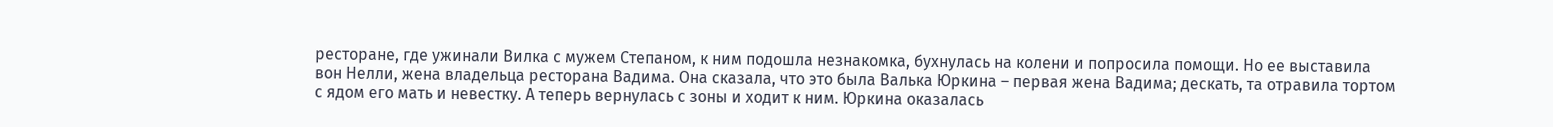ресторане, где ужинали Вилка с мужем Степаном, к ним подошла незнакомка, бухнулась на колени и попросила помощи. Но ее выставила вон Нелли, жена владельца ресторана Вадима. Она сказала, что это была Валька Юркина – первая жена Вадима; дескать, та отравила тортом с ядом его мать и невестку. А теперь вернулась с зоны и ходит к ним. Юркина оказалась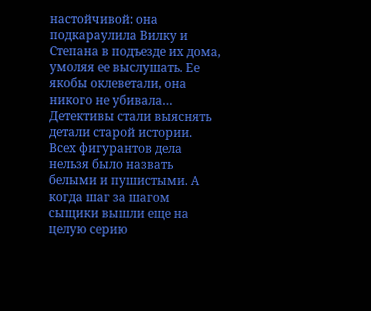настойчивой: она подкараулила Вилку и Степана в подъезде их дома, умоляя ее выслушать. Ее якобы оклеветали, она никого не убивала… Детективы стали выяснять детали старой истории. Всех фигурантов дела нельзя было назвать белыми и пушистыми. А когда шаг за шагом сыщики вышли еще на целую серию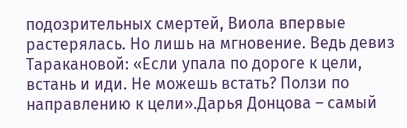подозрительных смертей, Виола впервые растерялась. Но лишь на мгновение. Ведь девиз Таракановой: «Если упала по дороге к цели, встань и иди. Не можешь встать? Ползи по направлению к цели».Дарья Донцова – самый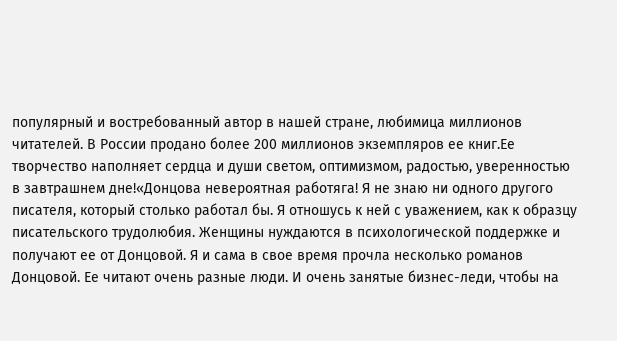популярный и востребованный автор в нашей стране, любимица миллионов читателей. В России продано более 200 миллионов экземпляров ее книг.Ее творчество наполняет сердца и души светом, оптимизмом, радостью, уверенностью в завтрашнем дне!«Донцова невероятная работяга! Я не знаю ни одного другого писателя, который столько работал бы. Я отношусь к ней с уважением, как к образцу писательского трудолюбия. Женщины нуждаются в психологической поддержке и получают ее от Донцовой. Я и сама в свое время прочла несколько романов Донцовой. Ее читают очень разные люди. И очень занятые бизнес-леди, чтобы на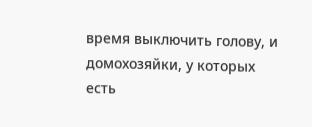время выключить голову, и домохозяйки, у которых есть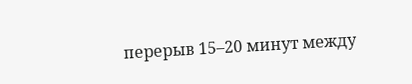перерыв 15–20 минут между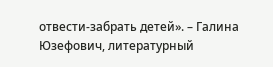отвести-забрать детей». – Галина Юзефович, литературный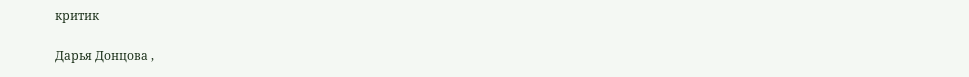критик

Дарья Донцова ,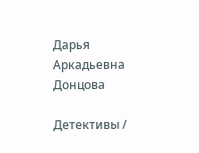Дарья Аркадьевна Донцова

Детективы /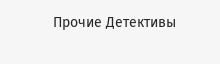Прочие Детективы